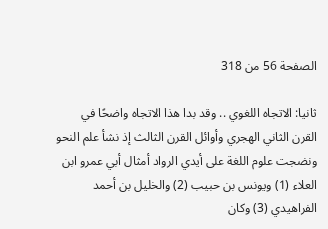الصفحة 56 من 318

ثانيا: الاتجاه اللغوي .. وقد بدا هذا الاتجاه واضحًا في القرن الثاني الهجري وأوائل القرن الثالث إذ نشأ علم النحو ونضجت علوم اللغة على أيدي الرواد أمثال أبي عمرو ابن العلاء (1) ويونس بن حبيب (2) والخليل بن أحمد الفراهيدي (3) وكان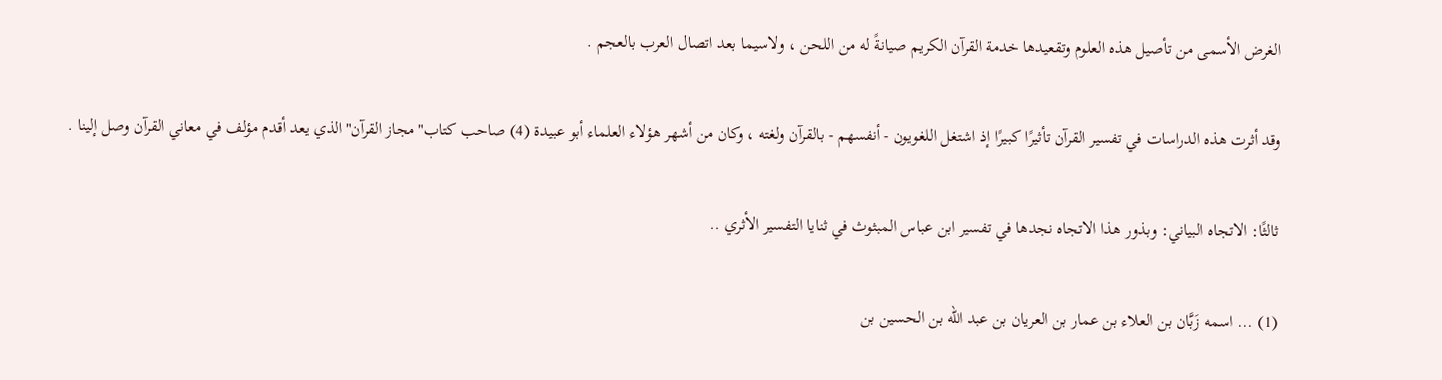الغرض الأسمى من تأصيل هذه العلوم وتقعيدها خدمة القرآن الكريم صيانةً له من اللحن ، ولاسيما بعد اتصال العرب بالعجم .

وقد أثرت هذه الدراسات في تفسير القرآن تأثيرًا كبيرًا إذ اشتغل اللغويون - أنفسهم - بالقرآن ولغته ، وكان من أشهر هؤلاء العلماء أبو عبيدة (4) صاحب كتاب"مجاز القرآن"الذي يعد أقدم مؤلف في معاني القرآن وصل إلينا .

ثالثًا: الاتجاه البياني: وبذور هذا الاتجاه نجدها في تفسير ابن عباس المبثوث في ثنايا التفسير الأثري ..

(1) ... اسمه زَبَّان بن العلاء بن عمار بن العريان بن عبد الله بن الحسين بن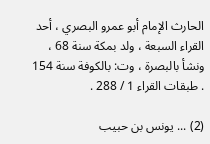الحارث الإمام أبو عمرو البصري ، أحد القراء السبعة ، ولد بمكة سنة 68 ، ونشأ بالبصرة ، وت: بالكوفة سنة 154 . طبقات القراء 1 / 288 .

(2) ... يونس بن حبيب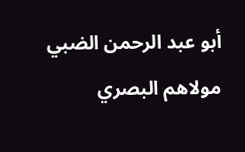أبو عبد الرحمن الضبي مولاهم البصري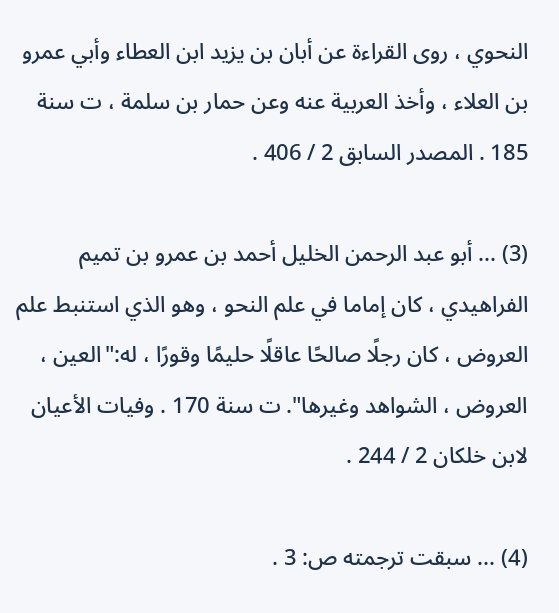النحوي ، روى القراءة عن أبان بن يزيد ابن العطاء وأبي عمرو بن العلاء ، وأخذ العربية عنه وعن حمار بن سلمة ، ت سنة 185 . المصدر السابق 2 / 406 .

(3) ... أبو عبد الرحمن الخليل أحمد بن عمرو بن تميم الفراهيدي ، كان إماما في علم النحو ، وهو الذي استنبط علم العروض ، كان رجلًا صالحًا عاقلًا حليمًا وقورًا ، له:"العين ، العروض ، الشواهد وغيرها". ت سنة 170 . وفيات الأعيان لابن خلكان 2 / 244 .

(4) ... سبقت ترجمته ص: 3 .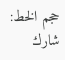حجم الخط:
شارك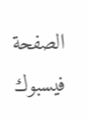الصفحة
فيسبوك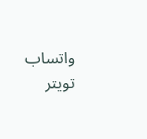واتساب تويتر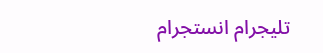تليجرام انستجرام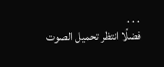. . .
فضلًا انتظر تحميل الصوت